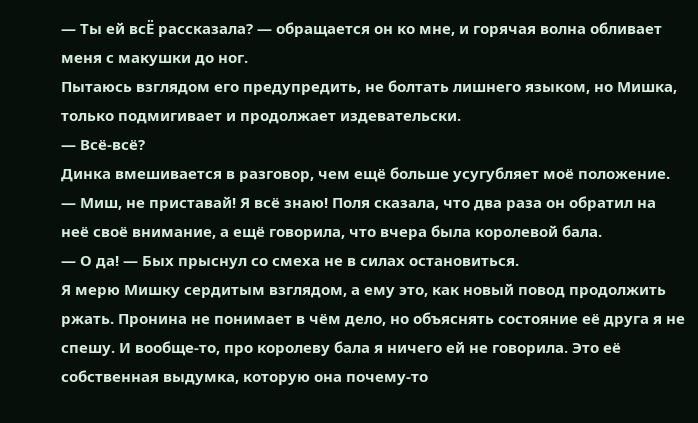— Ты ей всЁ рассказала? — обращается он ко мне, и горячая волна обливает меня с макушки до ног.
Пытаюсь взглядом его предупредить, не болтать лишнего языком, но Мишка, только подмигивает и продолжает издевательски.
— Всё-всё?
Динка вмешивается в разговор, чем ещё больше усугубляет моё положение.
— Миш, не приставай! Я всё знаю! Поля сказала, что два раза он обратил на неё своё внимание, а ещё говорила, что вчера была королевой бала.
— О да! — Бых прыснул со смеха не в силах остановиться.
Я мерю Мишку сердитым взглядом, а ему это, как новый повод продолжить ржать. Пронина не понимает в чём дело, но объяснять состояние её друга я не спешу. И вообще-то, про королеву бала я ничего ей не говорила. Это её собственная выдумка, которую она почему-то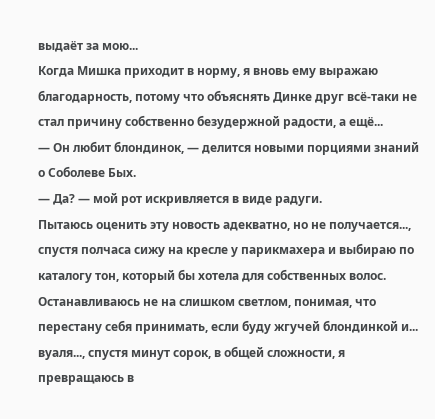выдаёт за мою...
Когда Мишка приходит в норму, я вновь ему выражаю благодарность, потому что объяснять Динке друг всё-таки не стал причину собственно безудержной радости, а ещё...
— Он любит блондинок, — делится новыми порциями знаний о Соболеве Бых.
— Да? — мой рот искривляется в виде радуги.
Пытаюсь оценить эту новость адекватно, но не получается..., спустя полчаса сижу на кресле у парикмахера и выбираю по каталогу тон, который бы хотела для собственных волос. Останавливаюсь не на слишком светлом, понимая, что перестану себя принимать, если буду жгучей блондинкой и... вуаля..., спустя минут сорок, в общей сложности, я превращаюсь в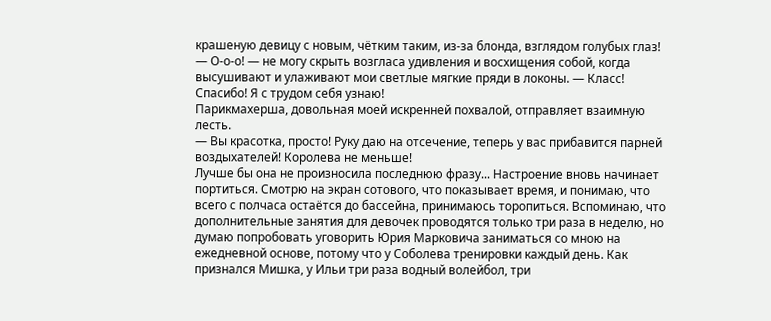крашеную девицу с новым, чётким таким, из-за блонда, взглядом голубых глаз!
— О-о-о! — не могу скрыть возгласа удивления и восхищения собой, когда высушивают и улаживают мои светлые мягкие пряди в локоны. — Класс! Спасибо! Я с трудом себя узнаю!
Парикмахерша, довольная моей искренней похвалой, отправляет взаимную лесть.
— Вы красотка, просто! Руку даю на отсечение, теперь у вас прибавится парней воздыхателей! Королева не меньше!
Лучше бы она не произносила последнюю фразу... Настроение вновь начинает портиться. Смотрю на экран сотового, что показывает время, и понимаю, что всего с полчаса остаётся до бассейна, принимаюсь торопиться. Вспоминаю, что дополнительные занятия для девочек проводятся только три раза в неделю, но думаю попробовать уговорить Юрия Марковича заниматься со мною на ежедневной основе, потому что у Соболева тренировки каждый день. Как признался Мишка, у Ильи три раза водный волейбол, три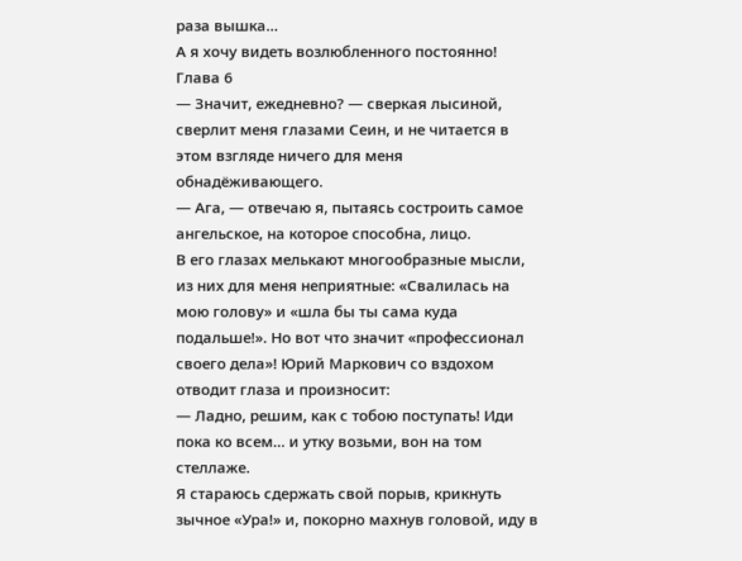раза вышка...
А я хочу видеть возлюбленного постоянно!
Глава 6
— Значит, ежедневно? — сверкая лысиной, сверлит меня глазами Сеин, и не читается в этом взгляде ничего для меня обнадёживающего.
— Ага, — отвечаю я, пытаясь состроить самое ангельское, на которое способна, лицо.
В его глазах мелькают многообразные мысли, из них для меня неприятные: «Свалилась на мою голову» и «шла бы ты сама куда подальше!». Но вот что значит «профессионал своего дела»! Юрий Маркович со вздохом отводит глаза и произносит:
— Ладно, решим, как с тобою поступать! Иди пока ко всем... и утку возьми, вон на том стеллаже.
Я стараюсь сдержать свой порыв, крикнуть зычное «Ура!» и, покорно махнув головой, иду в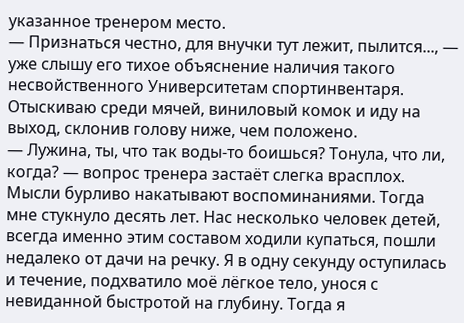указанное тренером место.
— Признаться честно, для внучки тут лежит, пылится..., — уже слышу его тихое объяснение наличия такого несвойственного Университетам спортинвентаря.
Отыскиваю среди мячей, виниловый комок и иду на выход, склонив голову ниже, чем положено.
— Лужина, ты, что так воды-то боишься? Тонула, что ли, когда? — вопрос тренера застаёт слегка врасплох.
Мысли бурливо накатывают воспоминаниями. Тогда мне стукнуло десять лет. Нас несколько человек детей, всегда именно этим составом ходили купаться, пошли недалеко от дачи на речку. Я в одну секунду оступилась и течение, подхватило моё лёгкое тело, унося с невиданной быстротой на глубину. Тогда я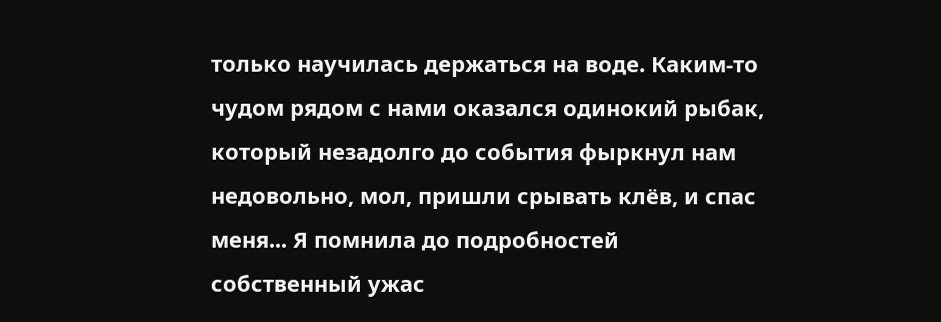только научилась держаться на воде. Каким-то чудом рядом с нами оказался одинокий рыбак, который незадолго до события фыркнул нам недовольно, мол, пришли срывать клёв, и спас меня... Я помнила до подробностей собственный ужас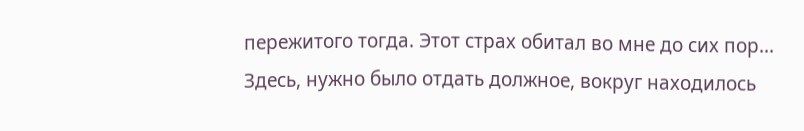пережитого тогда. Этот страх обитал во мне до сих пор... Здесь, нужно было отдать должное, вокруг находилось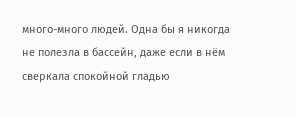много-много людей. Одна бы я никогда не полезла в бассейн, даже если в нём сверкала спокойной гладью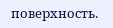поверхность.